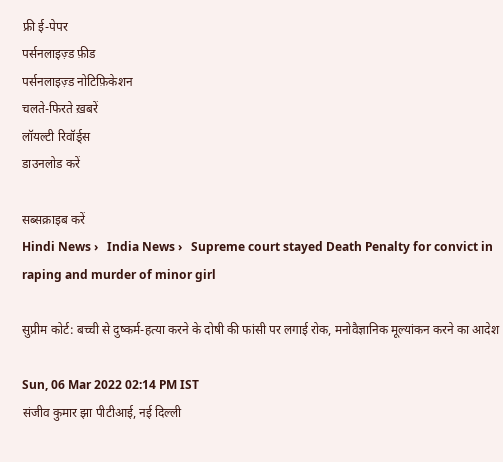फ्री ई-पेपर
पर्सनलाइज़्ड फ़ीड
पर्सनलाइज़्ड नोटिफ़िकेशन
चलते-फिरते ख़बरें
लॉयल्टी रिवॉर्ड्स
डाउनलोड करें

सब्सक्राइब करें
Hindi News ›   India News ›   Supreme court stayed Death Penalty for convict in raping and murder of minor girl

सुप्रीम कोर्ट: बच्ची से दुष्कर्म-हत्या करने के दोषी की फांसी पर लगाई रोक, मनोवैज्ञानिक मूल्यांकन करने का आदेश

Sun, 06 Mar 2022 02:14 PM IST
संजीव कुमार झा पीटीआई, नई दिल्ली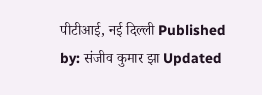पीटीआई, नई दिल्ली Published by: संजीव कुमार झा Updated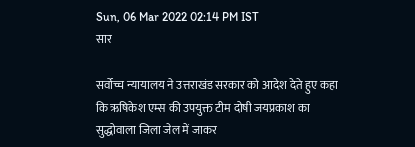Sun, 06 Mar 2022 02:14 PM IST
सार

सर्वोच्च न्यायालय ने उत्तराखंड सरकार को आदेश देते हुए कहा कि ऋषिकेश एम्स की उपयुक्त टीम दोषी जयप्रकाश का सुद्धोवाला जिला जेल में जाकर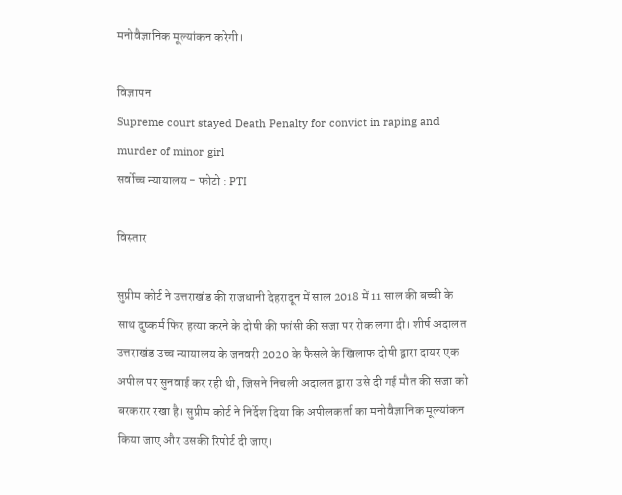मनोवैज्ञानिक मूल्यांकन करेगी।

विज्ञापन
Supreme court stayed Death Penalty for convict in raping and murder of minor girl
सर्वोच्च न्यायालय - फोटो : PTI

विस्तार

सुप्रीम कोर्ट ने उत्तराखंड की राजधानी देहरादून में साल 2018 में 11 साल की बच्ची के साथ दुष्कर्म फिर हत्या करने के दोषी की फांसी की सजा पर रोक लगा दी। शीर्ष अदालत उत्तराखंड उच्च न्यायालय के जनवरी 2020 के फैसले के खिलाफ दोषी द्वारा दायर एक अपील पर सुनवाई कर रही थी, जिसने निचली अदालत द्वारा उसे दी गई मौत की सजा को बरकरार रखा है। सुप्रीम कोर्ट ने निर्देश दिया कि अपीलकर्ता का मनोवैज्ञानिक मूल्यांकन किया जाए और उसकी रिपोर्ट दी जाए।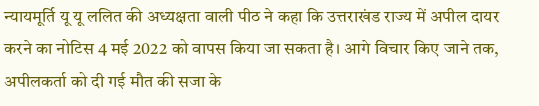न्यायमूर्ति यू यू ललित की अध्यक्षता वाली पीठ ने कहा कि उत्तराखंड राज्य में अपील दायर करने का नोटिस 4 मई 2022 को वापस किया जा सकता है। आगे विचार किए जाने तक, अपीलकर्ता को दी गई मौत की सजा के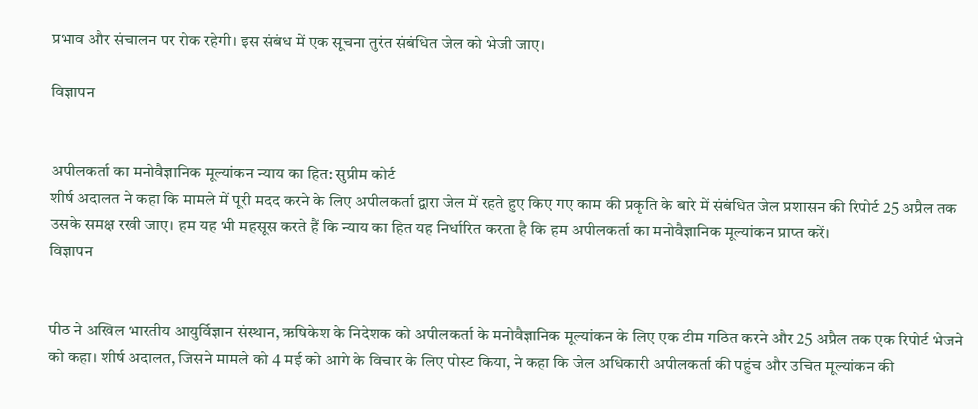प्रभाव और संचालन पर रोक रहेगी। इस संबंध में एक सूचना तुरंत संबंधित जेल को भेजी जाए।

विज्ञापन


अपीलकर्ता का मनोवैज्ञानिक मूल्यांकन न्याय का हित: सुप्रीम कोर्ट
शीर्ष अदालत ने कहा कि मामले में पूरी मदद करने के लिए अपीलकर्ता द्वारा जेल में रहते हुए किए गए काम की प्रकृति के बारे में संबंधित जेल प्रशासन की रिपोर्ट 25 अप्रैल तक उसके समक्ष रखी जाए। हम यह भी महसूस करते हैं कि न्याय का हित यह निर्धारित करता है कि हम अपीलकर्ता का मनोवैज्ञानिक मूल्यांकन प्राप्त करें।
विज्ञापन


पीठ ने अखिल भारतीय आयुर्विज्ञान संस्थान, ऋषिकेश के निदेशक को अपीलकर्ता के मनोवैज्ञानिक मूल्यांकन के लिए एक टीम गठित करने और 25 अप्रैल तक एक रिपोर्ट भेजने को कहा। शीर्ष अदालत, जिसने मामले को 4 मई को आगे के विचार के लिए पोस्ट किया, ने कहा कि जेल अधिकारी अपीलकर्ता की पहुंच और उचित मूल्यांकन की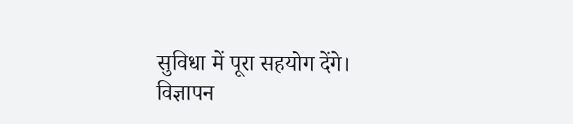सुविधा में पूरा सहयोग देंगे।
विज्ञापन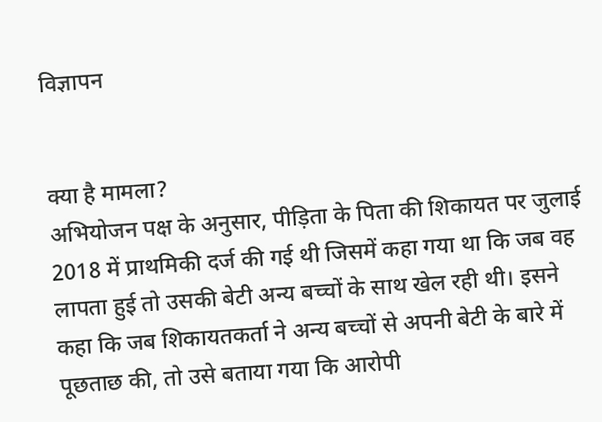विज्ञापन


क्या है मामला?
अभियोजन पक्ष के अनुसार, पीड़िता के पिता की शिकायत पर जुलाई 2018 में प्राथमिकी दर्ज की गई थी जिसमें कहा गया था कि जब वह लापता हुई तो उसकी बेटी अन्य बच्चों के साथ खेल रही थी। इसने कहा कि जब शिकायतकर्ता ने अन्य बच्चों से अपनी बेटी के बारे में पूछताछ की, तो उसे बताया गया कि आरोपी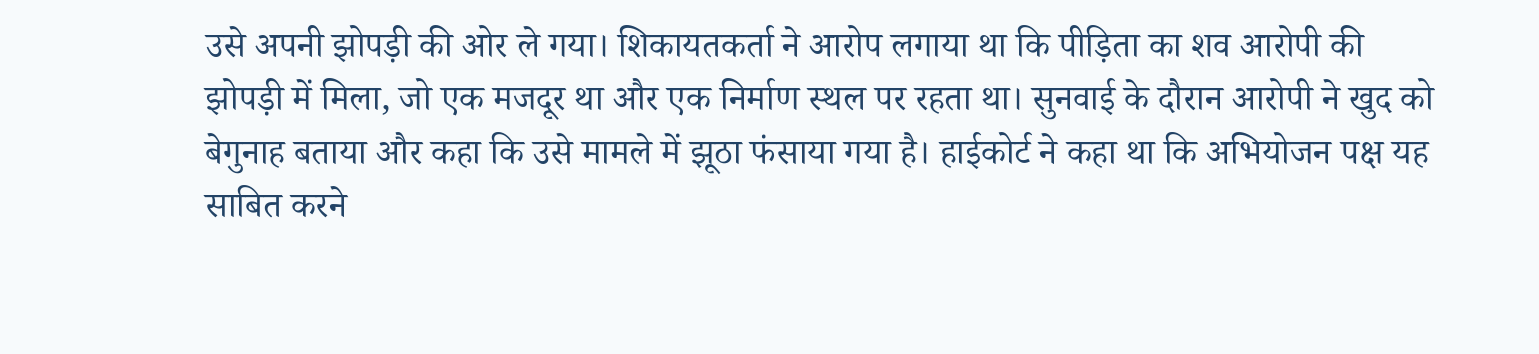उसे अपनी झोपड़ी की ओर ले गया। शिकायतकर्ता ने आरोप लगाया था कि पीड़िता का शव आरोपी की झोपड़ी में मिला, जो एक मजदूर था और एक निर्माण स्थल पर रहता था। सुनवाई के दौरान आरोपी ने खुद को बेगुनाह बताया और कहा कि उसे मामले में झूठा फंसाया गया है। हाईकोर्ट ने कहा था कि अभियोजन पक्ष यह साबित करने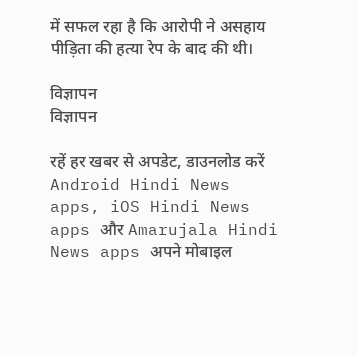में सफल रहा है कि आरोपी ने असहाय पीड़िता की हत्या रेप के बाद की थी।

विज्ञापन
विज्ञापन

रहें हर खबर से अपडेट, डाउनलोड करें Android Hindi News apps, iOS Hindi News apps और Amarujala Hindi News apps अपने मोबाइल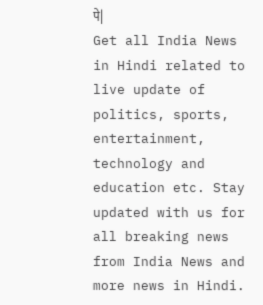पे|
Get all India News in Hindi related to live update of politics, sports, entertainment, technology and education etc. Stay updated with us for all breaking news from India News and more news in Hindi.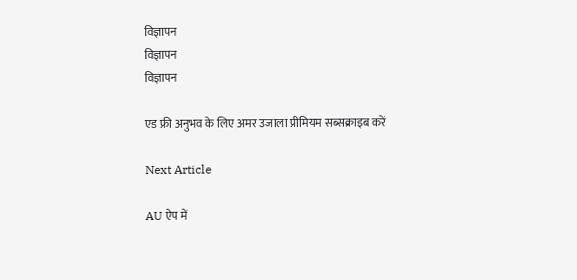विज्ञापन
विज्ञापन
विज्ञापन

एड फ्री अनुभव के लिए अमर उजाला प्रीमियम सब्सक्राइब करें

Next Article

AU ऐप में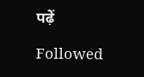पढ़ें

Followed